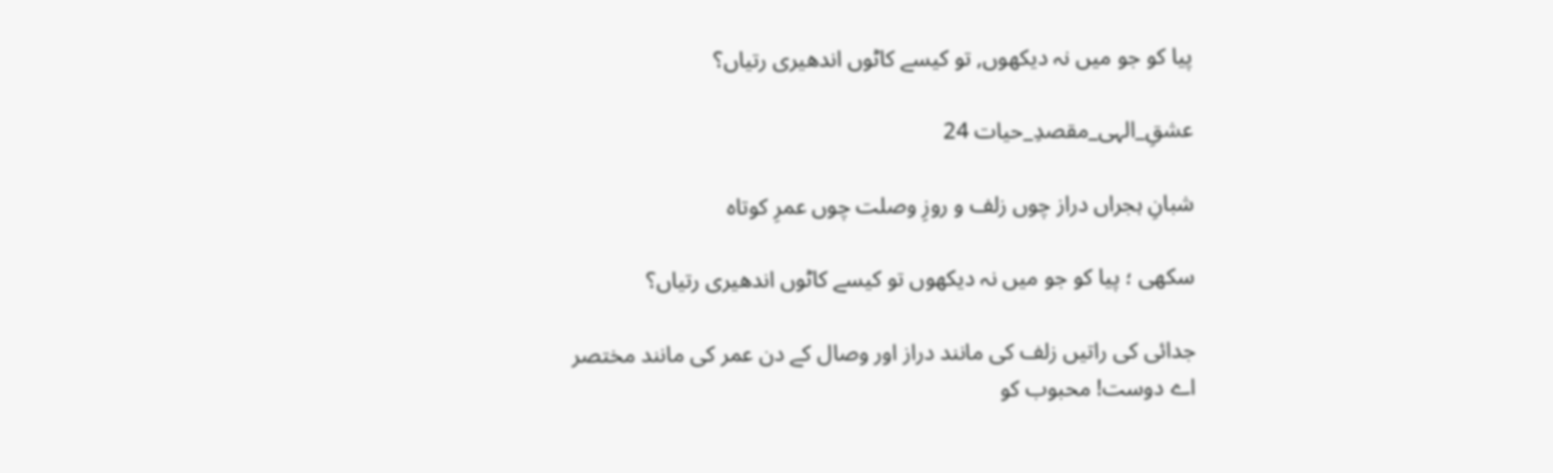پیا کو جو میں نہ دیکھوں, تو کیسے کاٹوں اندھیری رتیاں؟

عشقِ_الہی_مقصدِ_حیات 24

شبانِ ہجراں دراز چوں زلف و روزِ وصلت چوں عمرِ کوتاہ

سکھی ؛ پیا کو جو میں نہ دیکھوں تو کیسے کاٹوں اندھیری رتیاں؟

جدائی کی راتیں زلف کی مانند دراز اور وصال کے دن عمر کی مانند مختصر
اے دوست! محبوب کو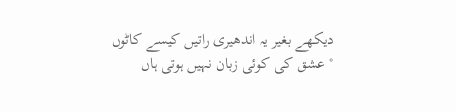دیکھے بغیر یہ اندھیری راتیں کیسے کاٹوں
° عشق کی کوئی زبان نہیں ہوتی ہاں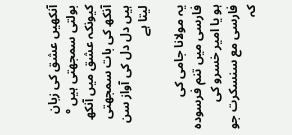آنکھیں عشق کی زبان بولتی سمجھتی ہیں °
کیونکہ عشق میں آنکھ آنکھ کی بات سمجھتی ہیں دل دل کی آواز سن لیتا ہے

یہ مولانا جامی کی فارسی میں تنم فرسودہ ہو یا امیر خسرو کی فارسی مع سنسکرت جو کہ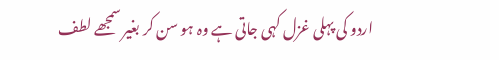اردو کی پہلی غزل کہی جاتی ہے وہ ہو سن کر بغیر سمجھے لطف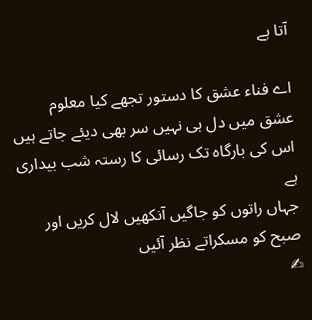آتا ہے

اے فناء عشق کا دستور تجھے کیا معلوم
عشق میں دل ہی نہیں سر بھی دیئے جاتے ہیں
اس کی بارگاہ تک رسائی کا رستہ شب بیداری ہے
جہاں راتوں کو جاگیں آنکھیں لال کریں اور صبح کو مسکراتے نظر آئیں
✍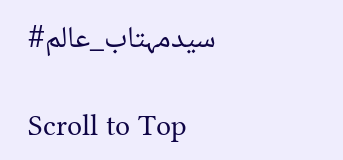سیدمہتاب_عالم#

Scroll to Top